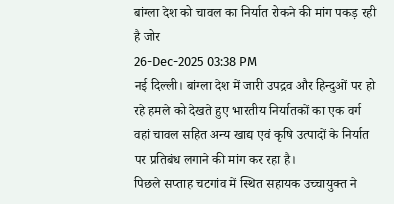बांग्ला देश को चावल का निर्यात रोकने की मांग पकड़ रही है जोर
26-Dec-2025 03:38 PM
नई दिल्ली। बांग्ला देश में जारी उपद्रव और हिन्दुओं पर हो रहे हमले को देखते हुए भारतीय निर्यातकों का एक वर्ग वहां चावल सहित अन्य खाद्य एवं कृषि उत्पादों के निर्यात पर प्रतिबंध लगाने की मांग कर रहा है।
पिछले सप्ताह चटगांव में स्थित सहायक उच्चायुक्त ने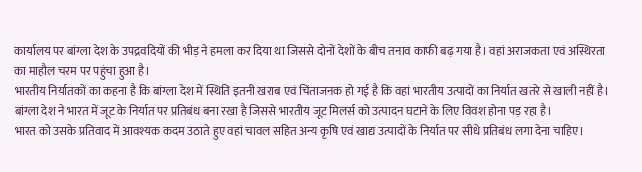कार्यालय पर बांग्ला देश के उपद्रवदियों की भीड़ ने हमला कर दिया था जिससे दोनों देशों के बीच तनाव काफी बढ़ गया है। वहां अराजकता एवं अस्थिरता का माहौल चरम पर पहुंचा हुआ है।
भारतीय निर्यातकों का कहना है कि बांग्ला देश में स्थिति इतनी खराब एवं चिंताजनक हो गई है कि वहां भारतीय उत्पादों का निर्यात खतरे से खाली नहीं है। बांग्ला देश ने भारत में जूट के निर्यात पर प्रतिबंध बना रखा है जिससे भारतीय जूट मिलर्स को उत्पादन घटाने के लिए विवश होना पड़ रहा है।
भारत को उसके प्रतिवाद में आवश्यक कदम उठाते हुए वहां चावल सहित अन्य कृषि एवं खाद्य उत्पादों के निर्यात पर सीधे प्रतिबंध लगा देना चाहिए।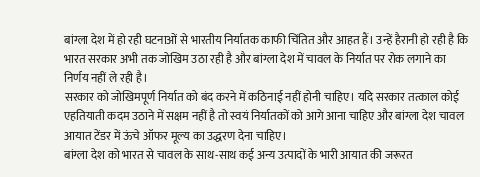बांग्ला देश में हो रही घटनाओं से भारतीय निर्यातक काफी चिंतित और आहत हैं। उन्हें हैरानी हो रही है कि भारत सरकार अभी तक जोखिम उठा रही है और बांग्ला देश में चावल के निर्यात पर रोक लगाने का निर्णय नहीं ले रही है।
सरकार को जोखिमपूर्ण निर्यात को बंद करने में कठिनाई नहीं होनी चाहिए। यदि सरकार तत्काल कोई एहतियाती कदम उठाने में सक्षम नहीं है तो स्वयं निर्यातकों को आगे आना चाहिए और बांग्ला देश चावल आयात टेंडर में ऊंचे ऑफर मूल्य का उद्धरण देना चाहिए।
बांग्ला देश को भारत से चावल के साथ-साथ कई अन्य उत्पादों के भारी आयात की जरूरत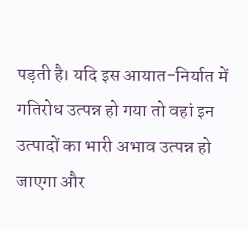पड़ती है। यदि इस आयात-निर्यात में गतिरोध उत्पन्न हो गया तो वहां इन उत्पादों का भारी अभाव उत्पन्न हो जाएगा और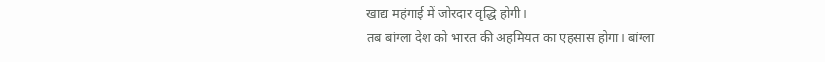खाद्य महंगाई में जोरदार वृद्धि होगी।
तब बांग्ला देश को भारत की अहमियत का एहसास होगा। बांग्ला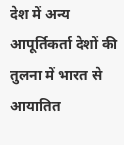देश में अन्य आपूर्तिकर्ता देशों की तुलना में भारत से आयातित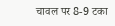चावल पर 8-9 टका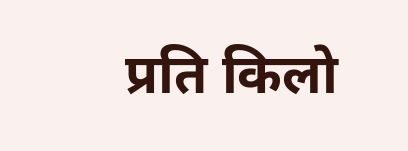प्रति किलो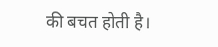की बचत होती है।